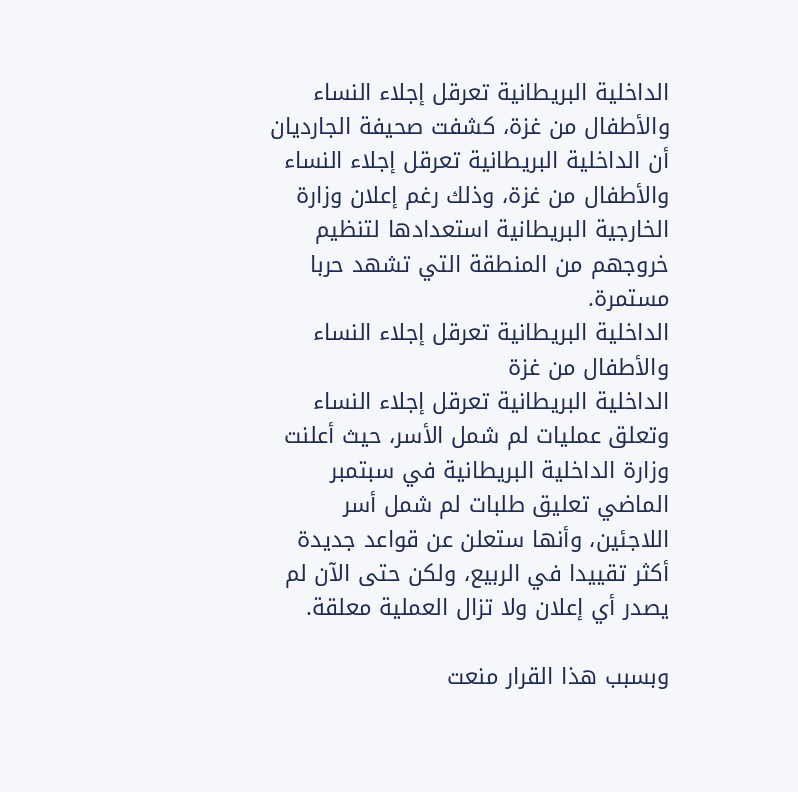الداخلية البريطانية تعرقل إجلاء النساء والأطفال من غزة، كشفت صحيفة الجارديان أن الداخلية البريطانية تعرقل إجلاء النساء والأطفال من غزة، وذلك رغم إعلان وزارة الخارجية البريطانية استعدادها لتنظيم خروجهم من المنطقة التي تشهد حربا مستمرة.
الداخلية البريطانية تعرقل إجلاء النساء والأطفال من غزة
الداخلية البريطانية تعرقل إجلاء النساء وتعلق عمليات لم شمل الأسر، حيث أعلنت وزارة الداخلية البريطانية في سبتمبر الماضي تعليق طلبات لم شمل أسر اللاجئين، وأنها ستعلن عن قواعد جديدة أكثر تقييدا في الربيع، ولكن حتى الآن لم يصدر أي إعلان ولا تزال العملية معلقة.

وبسبب هذا القرار منعت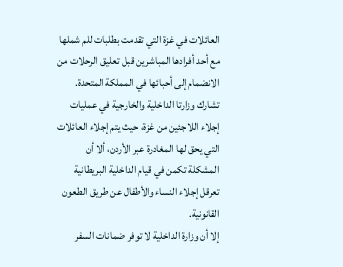العائلات في غزة التي تقدمت بطلبات للم شملها مع أحد أفرادها المباشرين قبل تعليق الرحلات من الانضمام إلى أحبائها في المملكة المتحدة.
تشارك وزارتا الداخلية والخارجية في عمليات إجلاء اللاجئين من غزة، حيث يتم إجلاء العائلات التي يحق لها المغادرة عبر الأردن، ألا أن المشكلة تكمن في قيام الداخلية البريطانية تعرقل إجلاء النساء والأطفال عن طريق الطعون القانونية.
إلا أن وزارة الداخلية لا توفر ضمانات السفر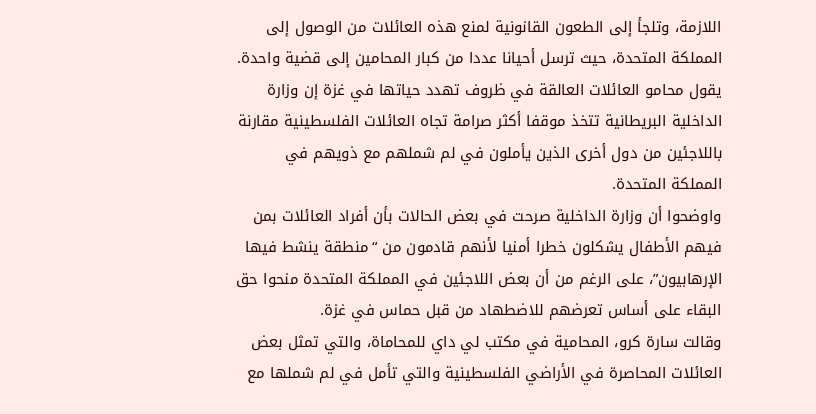اللازمة، وتلجأ إلى الطعون القانونية لمنع هذه العائلات من الوصول إلى المملكة المتحدة، حيث ترسل أحيانا عددا من كبار المحامين إلى قضية واحدة.
يقول محامو العائلات العالقة في ظروف تهدد حياتها في غزة إن وزارة الداخلية البريطانية تتخذ موقفا أكثر صرامة تجاه العائلات الفلسطينية مقارنة باللاجئين من دول أخرى الذين يأملون في لم شملهم مع ذويهم في المملكة المتحدة.
واوضحوا أن وزارة الداخلية صرحت في بعض الحالات بأن أفراد العائلات بمن فيهم الأطفال يشكلون خطرا أمنيا لأنهم قادمون من “منطقة ينشط فيها الإرهابيون”، على الرغم من أن بعض اللاجئين في المملكة المتحدة منحوا حق البقاء على أساس تعرضهم للاضطهاد من قبل حماس في غزة.
وقالت سارة كرو، المحامية في مكتب لي داي للمحاماة، والتي تمثل بعض العائلات المحاصرة في الأراضي الفلسطينية والتي تأمل في لم شملها مع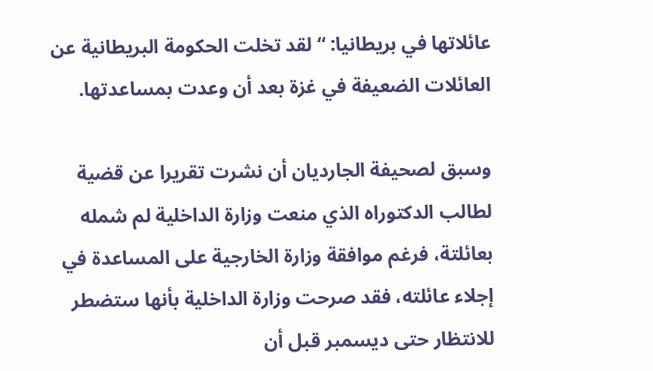عائلاتها في بريطانيا: “لقد تخلت الحكومة البريطانية عن العائلات الضعيفة في غزة بعد أن وعدت بمساعدتها.

وسبق لصحيفة الجارديان أن نشرت تقريرا عن قضية لطالب الدكتوراه الذي منعت وزارة الداخلية لم شمله بعائلتة، فرغم موافقة وزارة الخارجية على المساعدة في إجلاء عائلته، فقد صرحت وزارة الداخلية بأنها ستضطر للانتظار حتى ديسمبر قبل أن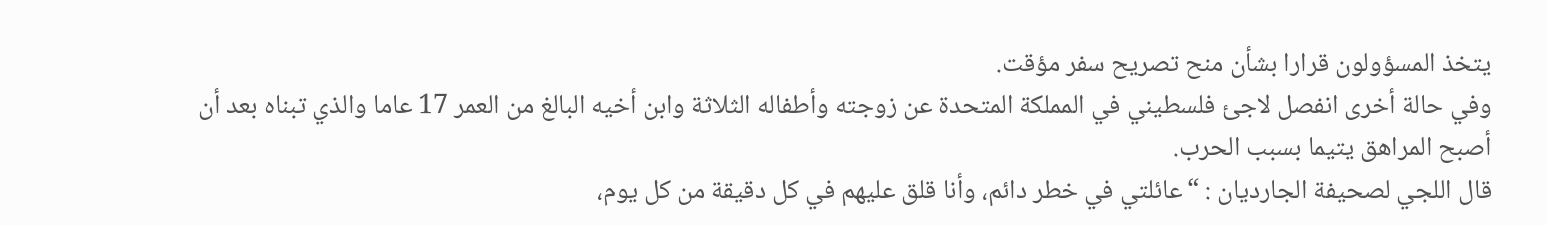يتخذ المسؤولون قرارا بشأن منح تصريح سفر مؤقت.
وفي حالة أخرى انفصل لاجئ فلسطيني في المملكة المتحدة عن زوجته وأطفاله الثلاثة وابن أخيه البالغ من العمر 17 عاما والذي تبناه بعد أن أصبح المراهق يتيما بسبب الحرب.
قال اللجي لصحيفة الجارديان : “عائلتي في خطر دائم، وأنا قلق عليهم في كل دقيقة من كل يوم،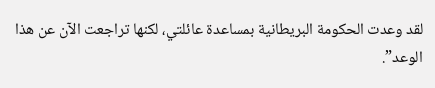لقد وعدت الحكومة البريطانية بمساعدة عائلتي، لكنها تراجعت الآن عن هذا الوعد”.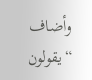وأضاف “يقولون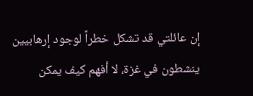إن عائلتي قد تشكل خطراً لوجود إرهابيين ينشطون في غزة، لا أفهم كيف يمكن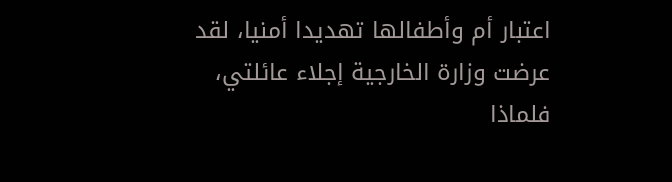اعتبار أم وأطفالها تهديدا أمنيا، لقد عرضت وزارة الخارجية إجلاء عائلتي، فلماذا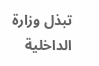تبذل وزارة الداخلية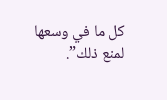كل ما في وسعها لمنع ذلك”.